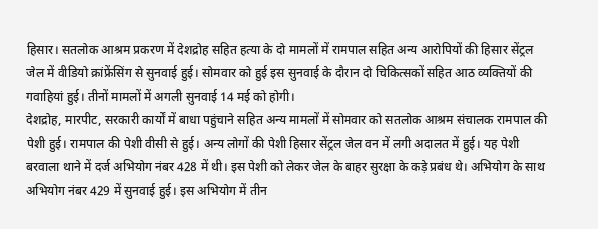हिसार। सतलोक आश्रम प्रकरण में देशद्रोह सहित हत्या के दो मामलों में रामपाल सहित अन्य आरोपियों की हिसार सेंट्रल जेल में वीडियो क्रांफ्रेंसिंग से सुनवाई हुई। सोमवार को हुई इस सुनवाई के दौरान दो चिकित्सकों सहित आठ व्यक्तियों की गवाहियां हुई। तीनों मामलों में अगली सुनवाई 14 मई को होगी।
देशद्रोह, मारपीट, सरकारी कार्यों में बाधा पहुंचाने सहित अन्य मामलों में सोमवार को सतलोक आश्रम संचालक रामपाल की पेशी हुई। रामपाल की पेशी वीसी से हुई। अन्य लोगों की पेशी हिसार सेंट्रल जेल वन में लगी अदालत में हुई। यह पेशी बरवाला थाने में दर्ज अभियोग नंबर 428 में थी। इस पेशी को लेकर जेल के बाहर सुरक्षा के कड़े प्रबंध थे। अभियोग के साथ अभियोग नंबर 429 में सुनवाई हुई। इस अभियोग में तीन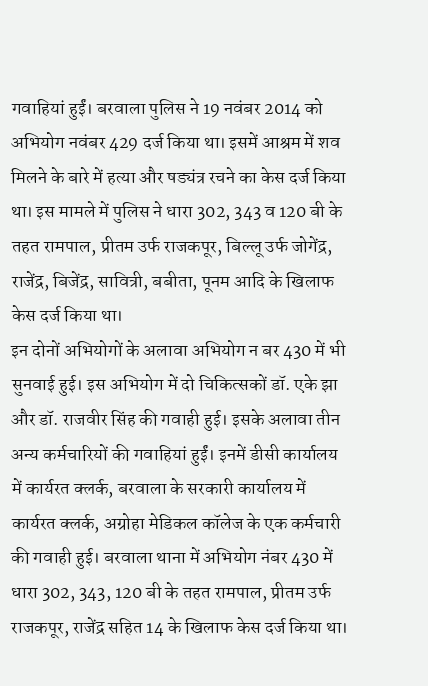गवाहियां हुईं। बरवाला पुलिस ने 19 नवंबर 2014 को अभियोग नवंबर 429 दर्ज किया था। इसमें आश्रम में शव मिलने के बारे में हत्या और षड्यंत्र रचने का केस दर्ज किया था। इस मामले में पुलिस ने धारा 302, 343 व 120 बी के तहत रामपाल, प्रीतम उर्फ राजकपूर, बिल्लू उर्फ जोगेंद्र, राजेंद्र, बिजेंद्र, सावित्री, बबीता, पूनम आदि के खिलाफ केस दर्ज किया था।
इन दोनों अभियोगों के अलावा अभियोग न बर 430 में भी सुनवाई हुई। इस अभियोग में दो चिकित्सकों डॉ. एके झा और डॉ. राजवीर सिंह की गवाही हुई। इसके अलावा तीन अन्य कर्मचारियों की गवाहियां हुईं। इनमें डीसी कार्यालय में कार्यरत क्लर्क, बरवाला के सरकारी कार्यालय में कार्यरत क्लर्क, अग्रोहा मेडिकल कॉलेज के एक कर्मचारी की गवाही हुई। बरवाला थाना में अभियोग नंबर 430 में धारा 302, 343, 120 बी के तहत रामपाल, प्रीतम उर्फ राजकपूर, राजेंद्र सहित 14 के खिलाफ केस दर्ज किया था।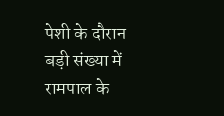पेशी के दौरान बड़ी संख्या में रामपाल के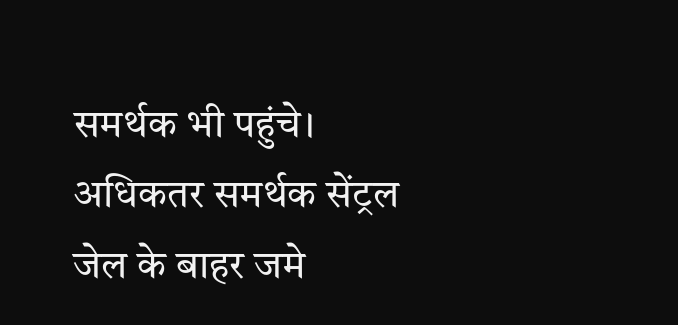समर्थक भी पहुंचे। अधिकतर समर्थक सेंट्रल जेल के बाहर जमे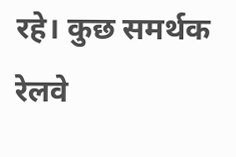रहे। कुछ समर्थक रेलवे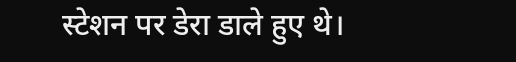स्टेशन पर डेरा डाले हुए थे।